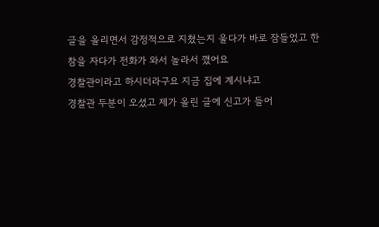글을 올리면서 감정적으로 지쳤는지 울다가 바로 잠들었고 한참을 자다가 전화가 와서 놀라서 깼어요
경찰관이라고 하시더라구요 지금 집에 계시냐고
경찰관 두분이 오셨고 제가 올린 글에 신고가 들어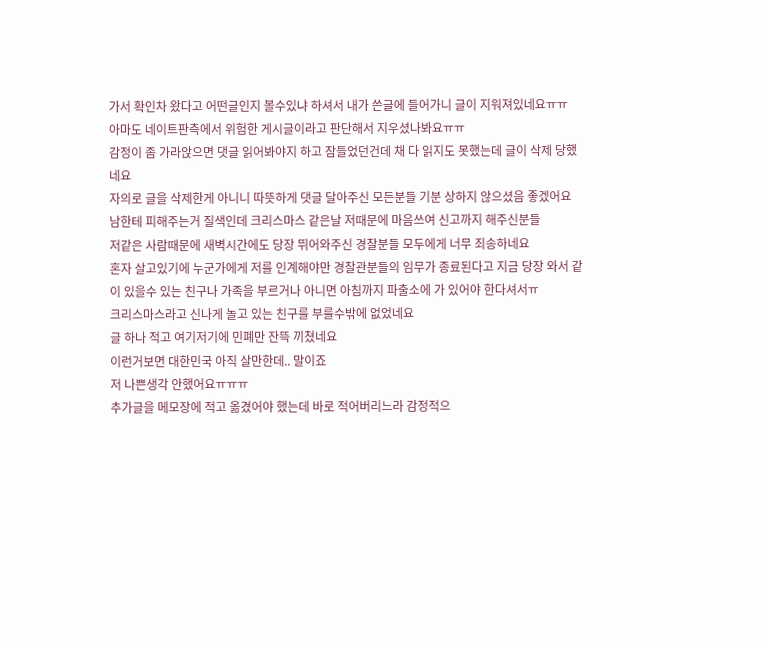가서 확인차 왔다고 어떤글인지 볼수있냐 하셔서 내가 쓴글에 들어가니 글이 지워져있네요ㅠㅠ
아마도 네이트판측에서 위험한 게시글이라고 판단해서 지우셨나봐요ㅠㅠ
감정이 좀 가라앉으면 댓글 읽어봐야지 하고 잠들었던건데 채 다 읽지도 못했는데 글이 삭제 당했네요
자의로 글을 삭제한게 아니니 따뜻하게 댓글 달아주신 모든분들 기분 상하지 않으셨음 좋겠어요
남한테 피해주는거 질색인데 크리스마스 같은날 저때문에 마음쓰여 신고까지 해주신분들
저같은 사람때문에 새벽시간에도 당장 뛰어와주신 경찰분들 모두에게 너무 죄송하네요
혼자 살고있기에 누군가에게 저를 인계해야만 경찰관분들의 임무가 종료된다고 지금 당장 와서 같이 있을수 있는 친구나 가족을 부르거나 아니면 아침까지 파출소에 가 있어야 한다셔서ㅠ
크리스마스라고 신나게 놀고 있는 친구를 부를수밖에 없었네요
글 하나 적고 여기저기에 민폐만 잔뜩 끼쳤네요
이런거보면 대한민국 아직 살만한데.. 말이죠
저 나쁜생각 안했어요ㅠㅠㅠ
추가글을 메모장에 적고 옮겼어야 했는데 바로 적어버리느라 감정적으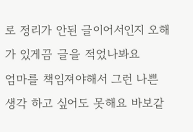로 정리가 안된 글이어서인지 오해가 있게끔 글을 적었나봐요
엄마를 책임져야해서 그런 나쁜 생각 하고 싶어도 못해요 바보같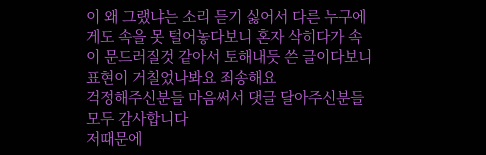이 왜 그랬냐는 소리 듣기 싫어서 다른 누구에게도 속을 못 털어놓다보니 혼자 삭히다가 속이 문드러질것 같아서 토해내듯 쓴 글이다보니 표현이 거칠었나봐요 죄송해요
걱정해주신분들 마음써서 댓글 달아주신분들
모두 감사합니다
저때문에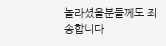놀라셨을분들께도 죄송합니다